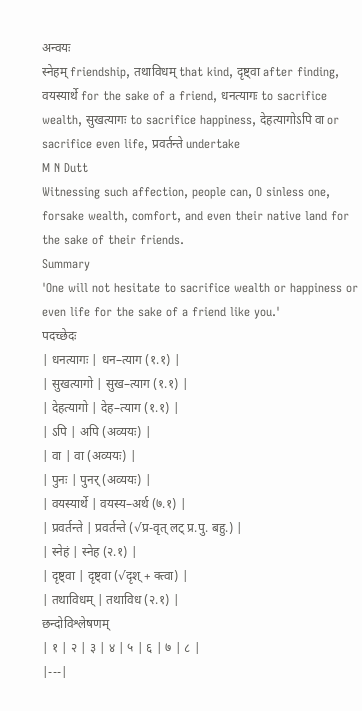अन्वयः
स्नेहम् friendship, तथाविधम् that kind, दृष्ट्वा after finding, वयस्यार्थे for the sake of a friend, धनत्यागः to sacrifice wealth, सुखत्यागः to sacrifice happiness, देहत्यागोऽपि वा or sacrifice even life, प्रवर्तन्ते undertake
M N Dutt
Witnessing such affection, people can, O sinless one, forsake wealth, comfort, and even their native land for the sake of their friends.
Summary
'One will not hesitate to sacrifice wealth or happiness or even life for the sake of a friend like you.'
पदच्छेदः
| धनत्यागः | धन–त्याग (१.१) |
| सुखत्यागो | सुख–त्याग (१.१) |
| देहत्यागो | देह–त्याग (१.१) |
| ऽपि | अपि (अव्ययः) |
| वा | वा (अव्ययः) |
| पुनः | पुनर् (अव्ययः) |
| वयस्यार्थे | वयस्य–अर्थ (७.१) |
| प्रवर्तन्ते | प्रवर्तन्ते (√प्र-वृत् लट् प्र.पु. बहु.) |
| स्नेहं | स्नेह (२.१) |
| दृष्ट्वा | दृष्ट्वा (√दृश् + क्त्वा) |
| तथाविधम् | तथाविध (२.१) |
छन्दोविश्लेषणम्
| १ | २ | ३ | ४ | ५ | ६ | ७ | ८ |
|---|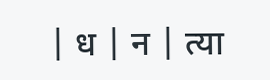| ध | न | त्या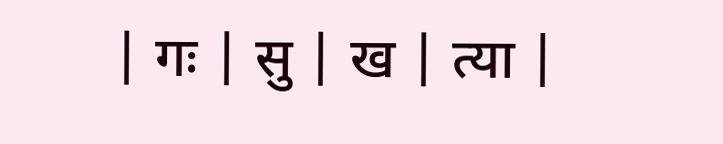| गः | सु | ख | त्या |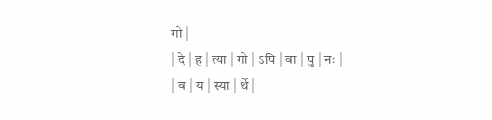गो |
| दे | ह | त्या | गो | ऽपि | वा | पु | नः |
| व | य | स्या | र्थे |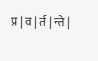प्र | व | र्त | न्ते |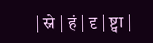| स्ने | हं | दृ | ष्ट्वा |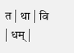त | था | वि | धम् |